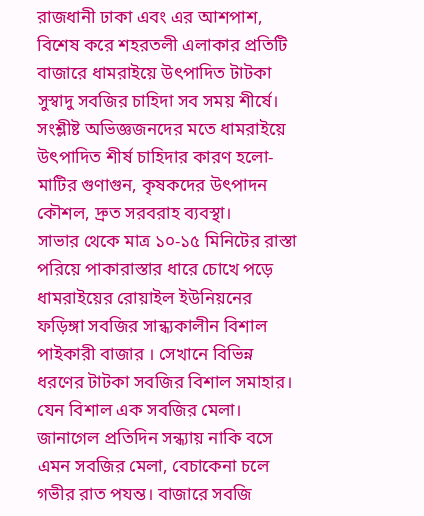রাজধানী ঢাকা এবং এর আশপাশ, বিশেষ করে শহরতলী এলাকার প্রতিটি বাজারে ধামরাইয়ে উৎপাদিত টাটকা সুস্বাদু সবজির চাহিদা সব সময় শীর্ষে। সংশ্লীষ্ট অভিজ্ঞজনদের মতে ধামরাইয়ে উৎপাদিত শীর্ষ চাহিদার কারণ হলো- মাটির গুণাগুন, কৃষকদের উৎপাদন কৌশল, দ্রুত সরবরাহ ব্যবস্থা।
সাভার থেকে মাত্র ১০-১৫ মিনিটের রাস্তা পরিয়ে পাকারাস্তার ধারে চোখে পড়ে ধামরাইয়ের রোয়াইল ইউনিয়নের ফড়িঙ্গা সবজির সান্ধ্যকালীন বিশাল পাইকারী বাজার । সেখানে বিভিন্ন ধরণের টাটকা সবজির বিশাল সমাহার। যেন বিশাল এক সবজির মেলা। জানাগেল প্রতিদিন সন্ধ্যায় নাকি বসে এমন সবজির মেলা, বেচাকেনা চলে গভীর রাত পযন্ত। বাজারে সবজি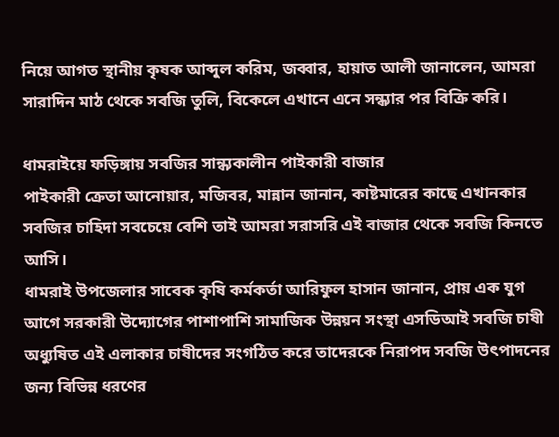নিয়ে আগত স্থানীয় কৃষক আব্দুল করিম, জব্বার, হায়াত আলী জানালেন, আমরা সারাদিন মাঠ থেকে সবজি তুলি, বিকেলে এখানে এনে সন্ধ্যার পর বিক্রি করি।

ধামরাইয়ে ফড়িঙ্গায় সবজির সান্ধ্যকালীন পাইকারী বাজার
পাইকারী ক্রেতা আনোয়ার, মজিবর, মান্নান জানান, কাষ্টমারের কাছে এখানকার সবজির চাহিদা সবচেয়ে বেশি তাই আমরা সরাসরি এই বাজার থেকে সবজি কিনতে আসি।
ধামরাই উপজেলার সাবেক কৃষি কর্মকর্তা আরিফুল হাসান জানান, প্রায় এক যুগ আগে সরকারী উদ্যোগের পাশাপাশি সামাজিক উন্নয়ন সংস্থা এসডিআই সবজি চাষী অধ্যুষিত এই এলাকার চাষীদের সংগঠিত করে তাদেরকে নিরাপদ সবজি উৎপাদনের জন্য বিভিন্ন ধরণের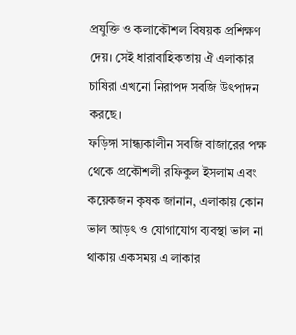প্রযুক্তি ও কলাকৌশল বিষয়ক প্রশিক্ষণ দেয়। সেই ধারাবাহিকতায় ঐ এলাকার চাষিরা এখনো নিরাপদ সবজি উৎপাদন করছে।
ফড়িঙ্গা সান্ধ্যকালীন সবজি বাজারের পক্ষ থেকে প্রকৌশলী রফিকুল ইসলাম এবং কয়েকজন কৃষক জানান, এলাকায় কোন ভাল আড়ৎ ও যোগাযোগ ব্যবস্থা ভাল না থাকায় একসময় এ লাকার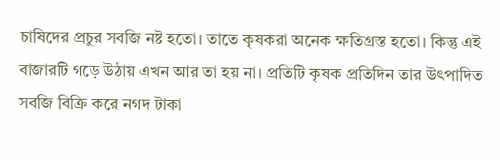চাষিদের প্রচুর সবজি নষ্ট হতো। তাতে কৃষকরা অনেক ক্ষতিগ্রস্ত হতো। কিন্তু এই বাজারটি গড়ে উঠায় এখন আর তা হয় না। প্রতিটি কৃষক প্রতিদিন তার উৎপাদিত সবজি বিক্রি করে নগদ টাকা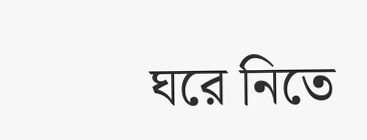ঘরে নিতে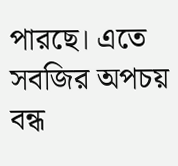পারছে। এতে সবজির অপচয় বন্ধ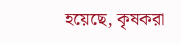হয়েছে, কৃষকরা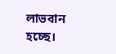লাভবান হচ্ছে।